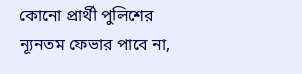কোনো প্রার্থী পুলিশের ন্যূনতম ফেভার পাবে না,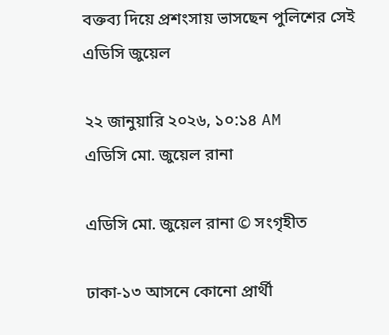বক্তব্য দিয়ে প্রশংসায় ভাসছেন পুলিশের সেই এডিসি জুয়েল

২২ জানুয়ারি ২০২৬, ১০:১৪ AM
এডিসি মো. জুয়েল রানা

এডিসি মো. জুয়েল রানা © সংগৃহীত

ঢাকা-১৩ আসনে কোনো প্রার্থী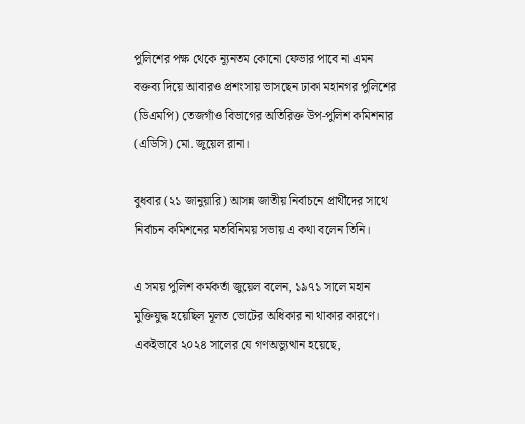পুলিশের পক্ষ থেকে ন্যূনতম কোনো ফেভার পাবে না এমন বক্তব্য দিয়ে আবারও প্রশংসায় ভাসছেন ঢাকা মহানগর পুলিশের (ডিএমপি) তেজগাঁও বিভাগের অতিরিক্ত উপ-পুলিশ কমিশনার (এডিসি) মো. জুয়েল রানা।

বুধবার (২১ জানুয়ারি) আসন্ন জাতীয় নির্বাচনে প্রার্থীদের সাথে নির্বাচন কমিশনের মতবিনিময় সভায় এ কথা বলেন তিনি।

এ সময় পুলিশ কর্মকর্তা জুয়েল বলেন, ১৯৭১ সালে মহান মুক্তিযুদ্ধ হয়েছিল মূলত ভোটের অধিকার না থাকার কারণে। একইভাবে ২০২৪ সালের যে গণঅভ্যুত্থান হয়েছে,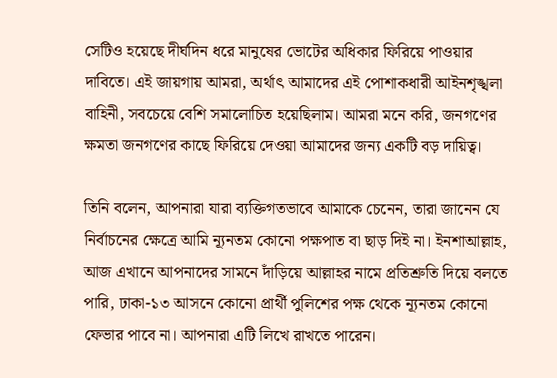সেটিও হয়েছে দীর্ঘদিন ধরে মানুষের ভোটের অধিকার ফিরিয়ে পাওয়ার দাবিতে। এই জায়গায় আমরা, অর্থাৎ আমাদের এই পোশাকধারী আইনশৃঙ্খলা বাহিনী, সবচেয়ে বেশি সমালোচিত হয়েছিলাম। আমরা মনে করি, জনগণের ক্ষমতা জনগণের কাছে ফিরিয়ে দেওয়া আমাদের জন্য একটি বড় দায়িত্ব।

তিনি বলেন, আপনারা যারা ব্যক্তিগতভাবে আমাকে চেনেন, তারা জানেন যে নির্বাচনের ক্ষেত্রে আমি ন্যূনতম কোনো পক্ষপাত বা ছাড় দিই না। ইনশাআল্লাহ, আজ এখানে আপনাদের সামনে দাঁড়িয়ে আল্লাহর নামে প্রতিশ্রুতি দিয়ে বলতে পারি, ঢাকা-১৩ আসনে কোনো প্রার্থী পুলিশের পক্ষ থেকে ন্যূনতম কোনো ফেভার পাবে না। আপনারা এটি লিখে রাখতে পারেন।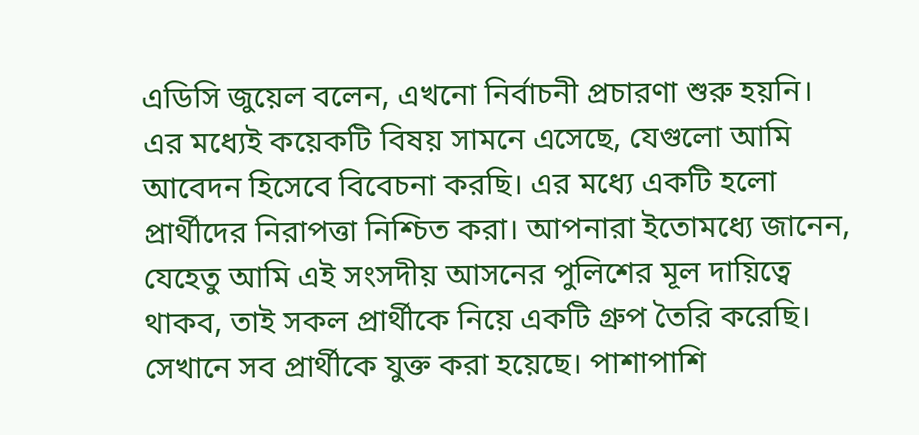এডিসি জুয়েল বলেন, এখনো নির্বাচনী প্রচারণা শুরু হয়নি। এর মধ্যেই কয়েকটি বিষয় সামনে এসেছে, যেগুলো আমি আবেদন হিসেবে বিবেচনা করছি। এর মধ্যে একটি হলো প্রার্থীদের নিরাপত্তা নিশ্চিত করা। আপনারা ইতোমধ্যে জানেন, যেহেতু আমি এই সংসদীয় আসনের পুলিশের মূল দায়িত্বে থাকব, তাই সকল প্রার্থীকে নিয়ে একটি গ্রুপ তৈরি করেছি। সেখানে সব প্রার্থীকে যুক্ত করা হয়েছে। পাশাপাশি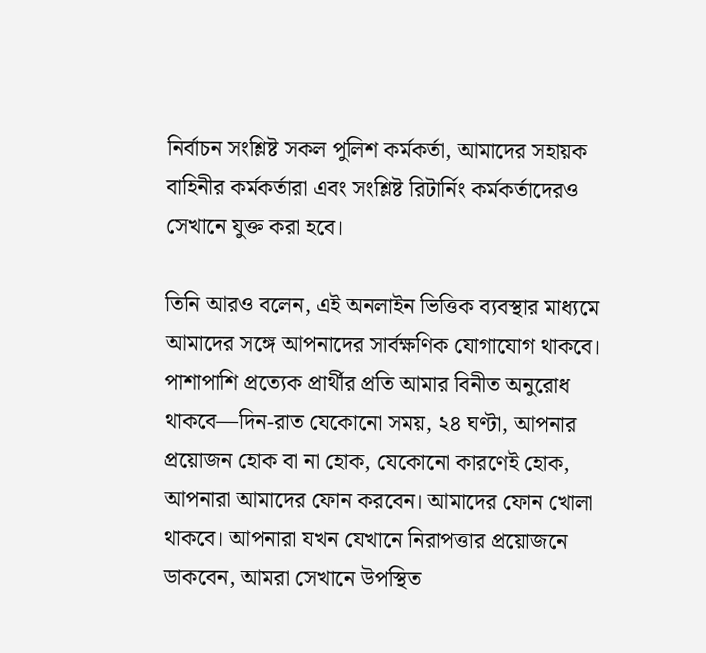নির্বাচন সংশ্লিষ্ট সকল পুলিশ কর্মকর্তা, আমাদের সহায়ক বাহিনীর কর্মকর্তারা এবং সংশ্লিষ্ট রিটার্নিং কর্মকর্তাদেরও সেখানে যুক্ত করা হবে।

তিনি আরও বলেন, এই অনলাইন ভিত্তিক ব্যবস্থার মাধ্যমে আমাদের সঙ্গে আপনাদের সার্বক্ষণিক যোগাযোগ থাকবে। পাশাপাশি প্রত্যেক প্রার্থীর প্রতি আমার বিনীত অনুরোধ থাকবে—দিন-রাত যেকোনো সময়, ২৪ ঘণ্টা, আপনার প্রয়োজন হোক বা না হোক, যেকোনো কারণেই হোক, আপনারা আমাদের ফোন করবেন। আমাদের ফোন খোলা থাকবে। আপনারা যখন যেখানে নিরাপত্তার প্রয়োজনে ডাকবেন, আমরা সেখানে উপস্থিত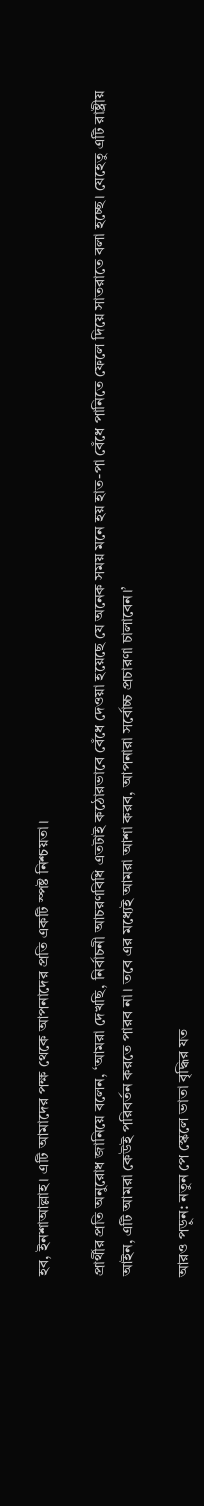হব, ইনশাআল্লাহ। এটি আমাদের পক্ষ থেকে আপনাদের প্রতি একটি স্পষ্ট নিশ্চয়তা।

প্রার্থীর প্রতি অনুরোধ জানিয়ে বলেন, ‘আমরা দেখছি, নির্বাচনী আচরণবিধি এতটাই কঠোরভাবে বেঁধে দেওয়া হয়েছে যে অনেক সময় মনে হয় হাত-পা বেঁধে পানিতে ফেলে দিয়ে সাতরাতে বলা হচ্ছে। যেহেতু এটি রাষ্ট্রীয় আইন, এটি আমরা কেউই পরিবর্তন করতে পারব না। তবে এর মধ্যেই আমরা আশা করব, আপনারা সর্বোচ্চ প্রচারণা চালাবেন।’

আরও পড়ুন: নতুন পে স্কেলে ভাতা বৃদ্ধির যত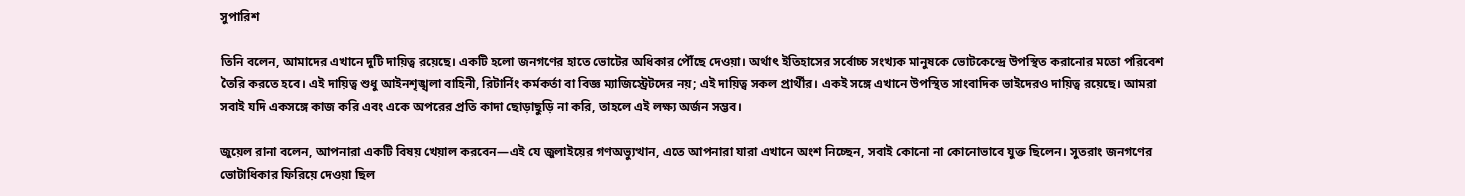সুপারিশ

তিনি বলেন, আমাদের এখানে দুটি দায়িত্ব রয়েছে। একটি হলো জনগণের হাতে ভোটের অধিকার পৌঁছে দেওয়া। অর্থাৎ ইতিহাসের সর্বোচ্চ সংখ্যক মানুষকে ভোটকেন্দ্রে উপস্থিত করানোর মতো পরিবেশ তৈরি করতে হবে। এই দায়িত্ব শুধু আইনশৃঙ্খলা বাহিনী, রিটার্নিং কর্মকর্তা বা বিজ্ঞ ম্যাজিস্ট্রেটদের নয়; এই দায়িত্ব সকল প্রার্থীর। একই সঙ্গে এখানে উপস্থিত সাংবাদিক ভাইদেরও দায়িত্ব রয়েছে। আমরা সবাই যদি একসঙ্গে কাজ করি এবং একে অপরের প্রতি কাদা ছোড়াছুড়ি না করি, তাহলে এই লক্ষ্য অর্জন সম্ভব।

জুয়েল রানা বলেন, আপনারা একটি বিষয় খেয়াল করবেন—এই যে জুলাইয়ের গণঅভ্যুত্থান, এতে আপনারা যারা এখানে অংশ নিচ্ছেন, সবাই কোনো না কোনোভাবে যুক্ত ছিলেন। সুতরাং জনগণের ভোটাধিকার ফিরিয়ে দেওয়া ছিল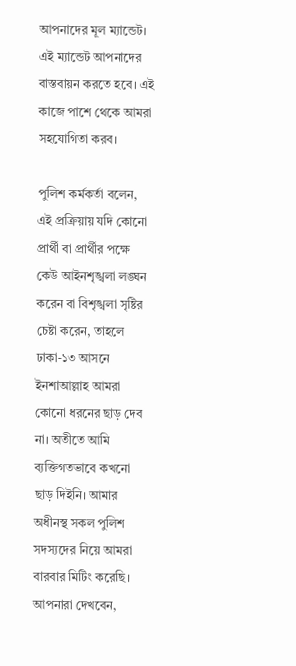আপনাদের মূল ম্যান্ডেট। এই ম্যান্ডেট আপনাদের বাস্তবায়ন করতে হবে। এই কাজে পাশে থেকে আমরা সহযোগিতা করব।

পুলিশ কর্মকর্তা বলেন, এই প্রক্রিয়ায় যদি কোনো প্রার্থী বা প্রার্থীর পক্ষে কেউ আইনশৃঙ্খলা লঙ্ঘন করেন বা বিশৃঙ্খলা সৃষ্টির চেষ্টা করেন, তাহলে ঢাকা-১৩ আসনে ইনশাআল্লাহ আমরা কোনো ধরনের ছাড় দেব না। অতীতে আমি ব্যক্তিগতভাবে কখনো ছাড় দিইনি। আমার অধীনস্থ সকল পুলিশ সদস্যদের নিয়ে আমরা বারবার মিটিং করেছি। আপনারা দেখবেন,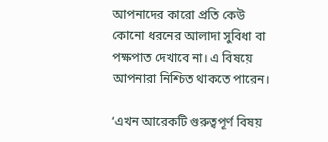আপনাদের কারো প্রতি কেউ কোনো ধরনের আলাদা সুবিধা বা পক্ষপাত দেখাবে না। এ বিষয়ে আপনারা নিশ্চিত থাকতে পারেন।

‘এখন আরেকটি গুরুত্বপূর্ণ বিষয়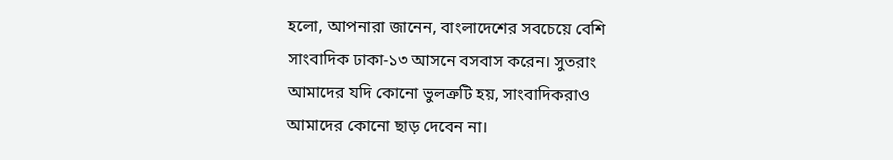হলো, আপনারা জানেন, বাংলাদেশের সবচেয়ে বেশি সাংবাদিক ঢাকা-১৩ আসনে বসবাস করেন। সুতরাং আমাদের যদি কোনো ভুলত্রুটি হয়, সাংবাদিকরাও আমাদের কোনো ছাড় দেবেন না।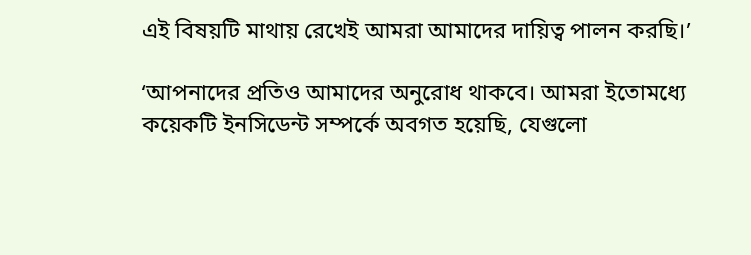এই বিষয়টি মাথায় রেখেই আমরা আমাদের দায়িত্ব পালন করছি।’

‘আপনাদের প্রতিও আমাদের অনুরোধ থাকবে। আমরা ইতোমধ্যে কয়েকটি ইনসিডেন্ট সম্পর্কে অবগত হয়েছি, যেগুলো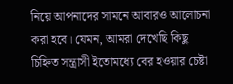নিয়ে আপনাদের সামনে আবারও আলোচনা করা হবে। যেমন, আমরা দেখেছি কিছু চিহ্নিত সন্ত্রাসী ইতোমধ্যে বের হওয়ার চেষ্টা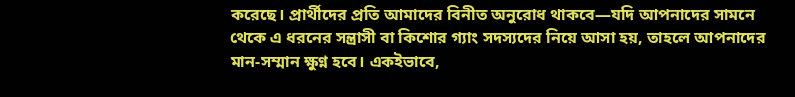করেছে। প্রার্থীদের প্রতি আমাদের বিনীত অনুরোধ থাকবে—যদি আপনাদের সামনে থেকে এ ধরনের সন্ত্রাসী বা কিশোর গ্যাং সদস্যদের নিয়ে আসা হয়, তাহলে আপনাদের মান-সম্মান ক্ষুণ্ন হবে। একইভাবে,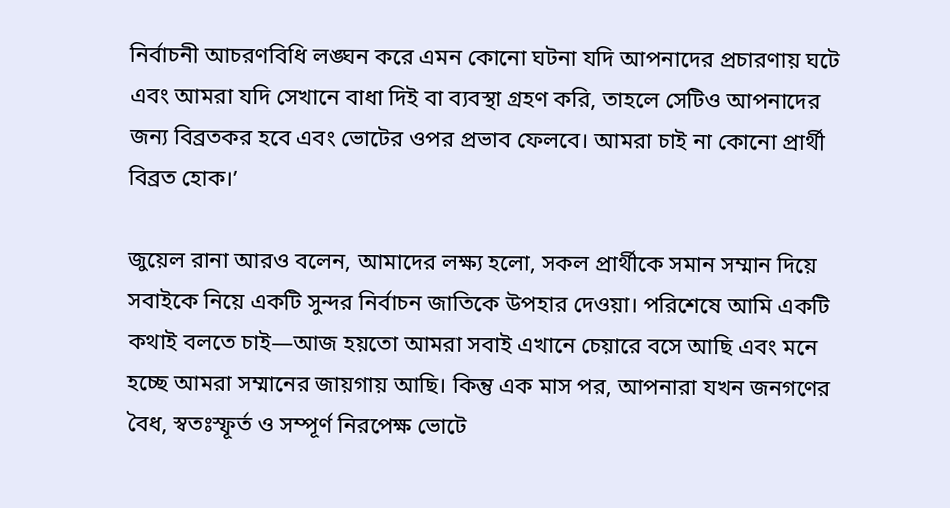নির্বাচনী আচরণবিধি লঙ্ঘন করে এমন কোনো ঘটনা যদি আপনাদের প্রচারণায় ঘটে এবং আমরা যদি সেখানে বাধা দিই বা ব্যবস্থা গ্রহণ করি, তাহলে সেটিও আপনাদের জন্য বিব্রতকর হবে এবং ভোটের ওপর প্রভাব ফেলবে। আমরা চাই না কোনো প্রার্থী বিব্রত হোক।’

জুয়েল রানা আরও বলেন, আমাদের লক্ষ্য হলো, সকল প্রার্থীকে সমান সম্মান দিয়ে সবাইকে নিয়ে একটি সুন্দর নির্বাচন জাতিকে উপহার দেওয়া। পরিশেষে আমি একটি কথাই বলতে চাই—আজ হয়তো আমরা সবাই এখানে চেয়ারে বসে আছি এবং মনে হচ্ছে আমরা সম্মানের জায়গায় আছি। কিন্তু এক মাস পর, আপনারা যখন জনগণের বৈধ, স্বতঃস্ফূর্ত ও সম্পূর্ণ নিরপেক্ষ ভোটে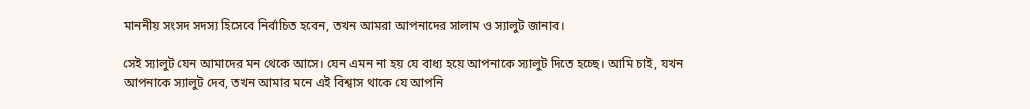মাননীয় সংসদ সদস্য হিসেবে নির্বাচিত হবেন, তখন আমরা আপনাদের সালাম ও স্যালুট জানাব।

সেই স্যালুট যেন আমাদের মন থেকে আসে। যেন এমন না হয় যে বাধ্য হয়ে আপনাকে স্যালুট দিতে হচ্ছে। আমি চাই, যখন আপনাকে স্যালুট দেব, তখন আমার মনে এই বিশ্বাস থাকে যে আপনি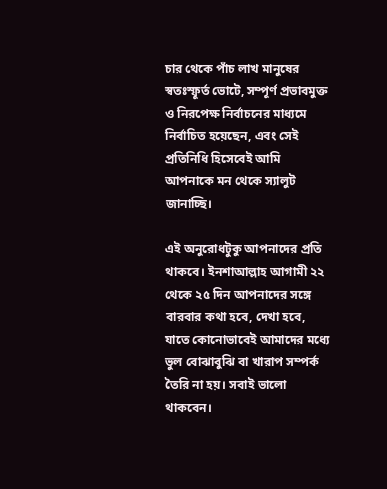চার থেকে পাঁচ লাখ মানুষের স্বতঃস্ফূর্ত ভোটে, সম্পূর্ণ প্রভাবমুক্ত ও নিরপেক্ষ নির্বাচনের মাধ্যমে নির্বাচিত হয়েছেন, এবং সেই প্রতিনিধি হিসেবেই আমি আপনাকে মন থেকে স্যালুট জানাচ্ছি।

এই অনুরোধটুকু আপনাদের প্রতি থাকবে। ইনশাআল্লাহ আগামী ২২ থেকে ২৫ দিন আপনাদের সঙ্গে বারবার কথা হবে, দেখা হবে, যাতে কোনোভাবেই আমাদের মধ্যে ভুল বোঝাবুঝি বা খারাপ সম্পর্ক তৈরি না হয়। সবাই ভালো থাকবেন।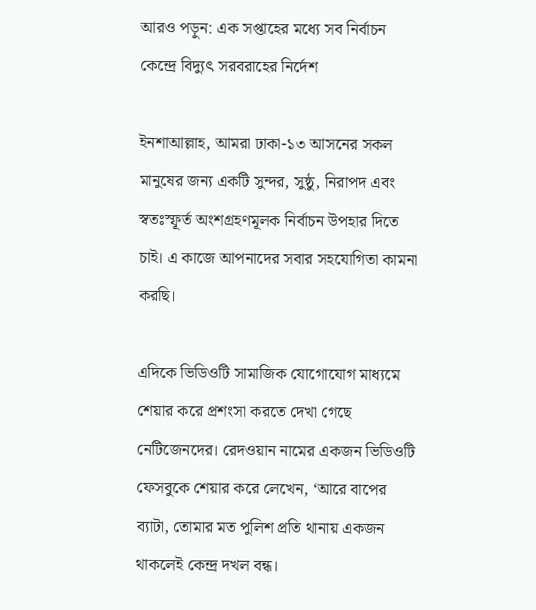আরও পড়ুন: এক সপ্তাহের মধ্যে সব নির্বাচন কেন্দ্রে বিদ্যুৎ সরবরাহের নির্দেশ

ইনশাআল্লাহ, আমরা ঢাকা-১৩ আসনের সকল মানুষের জন্য একটি সুন্দর, সুষ্ঠু, নিরাপদ এবং স্বতঃস্ফূর্ত অংশগ্রহণমূলক নির্বাচন উপহার দিতে চাই। এ কাজে আপনাদের সবার সহযোগিতা কামনা করছি।

এদিকে ভিডিওটি সামাজিক যোগোযোগ মাধ্যমে শেয়ার করে প্রশংসা করতে দেখা গেছে নেটিজেনদের। রেদওয়ান নামের একজন ভিডিওটি ফেসবুকে শেয়ার করে লেখেন, ‘আরে বাপের ব্যাটা, তোমার মত পুলিশ প্রতি থানায় একজন থাকলেই কেন্দ্র দখল বন্ধ।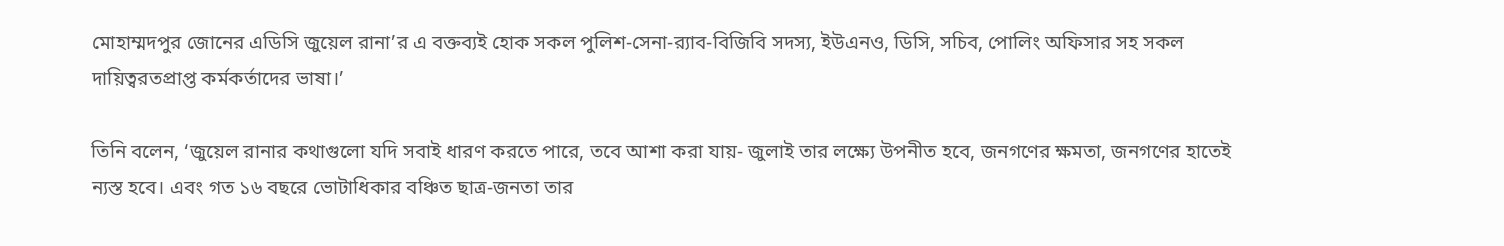মোহাম্মদপুর জোনের এডিসি জুয়েল রানা’র এ বক্তব্যই হোক সকল পুলিশ-সেনা-র‍্যাব-বিজিবি সদস্য, ইউএনও, ডিসি, সচিব, পোলিং অফিসার সহ সকল দায়িত্বরতপ্রাপ্ত কর্মকর্তাদের ভাষা।’

তিনি বলেন, ‘জুয়েল রানার কথাগুলো যদি সবাই ধারণ করতে পারে, তবে আশা করা যায়- জুলাই তার লক্ষ্যে উপনীত হবে, জনগণের ক্ষমতা, জনগণের হাতেই ন্যস্ত হবে। এবং গত ১৬ বছরে ভোটাধিকার বঞ্চিত ছাত্র-জনতা তার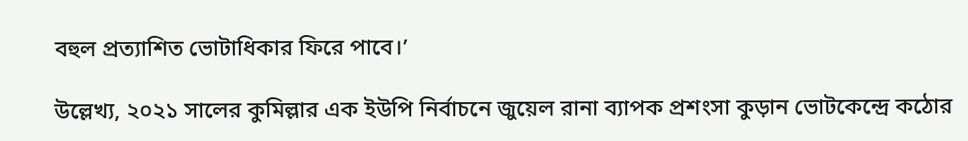বহুল প্রত্যাশিত ভোটাধিকার ফিরে পাবে।’

উল্লেখ্য, ২০২১ সালের কুমিল্লার এক ইউপি নির্বাচনে জুয়েল রানা ব্যাপক প্রশংসা কুড়ান ভোটকেন্দ্রে কঠোর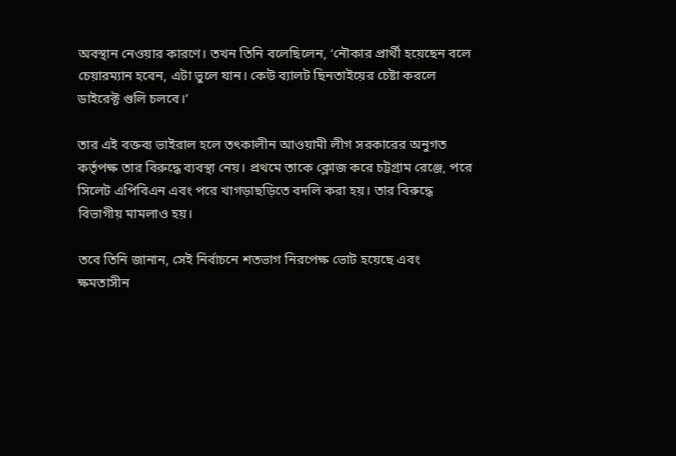অবস্থান নেওয়ার কারণে। তখন তিনি বলেছিলেন, ‘নৌকার প্রার্থী হয়েছেন বলে চেয়ারম্যান হবেন, এটা ভুলে যান। কেউ ব্যালট ছিনতাইয়ের চেষ্টা করলে ডাইরেক্ট গুলি চলবে।’

তার এই বক্তব্য ভাইরাল হলে তৎকালীন আওয়ামী লীগ সরকারের অনুগত কর্তৃপক্ষ তার বিরুদ্ধে ব্যবস্থা নেয়। প্রথমে তাকে ক্লোজ করে চট্টগ্রাম রেঞ্জে, পরে সিলেট এপিবিএন এবং পরে খাগড়াছড়িতে বদলি করা হয়। তার বিরুদ্ধে বিভাগীয় মামলাও হয়।

তবে তিনি জানান, সেই নির্বাচনে শতভাগ নিরপেক্ষ ভোট হয়েছে এবং ক্ষমতাসীন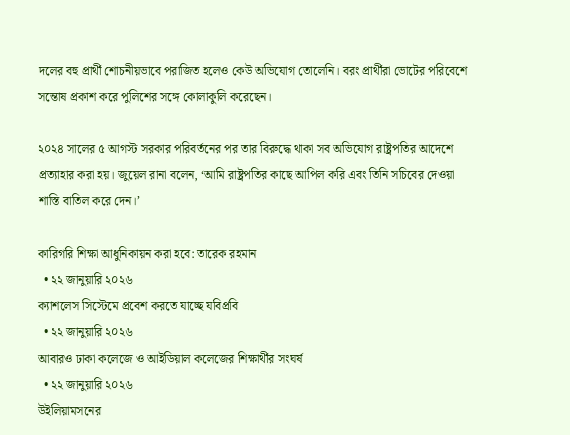দলের বহু প্রার্থী শোচনীয়ভাবে পরাজিত হলেও কেউ অভিযোগ তোলেনি। বরং প্রার্থীরা ভোটের পরিবেশে সন্তোষ প্রকাশ করে পুলিশের সঙ্গে কোলাকুলি করেছেন।

২০২৪ সালের ৫ আগস্ট সরকার পরিবর্তনের পর তার বিরুদ্ধে থাকা সব অভিযোগ রাষ্ট্রপতির আদেশে প্রত্যাহার করা হয়। জুয়েল রানা বলেন, ‘আমি রাষ্ট্রপতির কাছে আপিল করি এবং তিনি সচিবের দেওয়া শাস্তি বাতিল করে দেন।’

কারিগরি শিক্ষা আধুনিকায়ন করা হবে: তারেক রহমান
  • ২২ জানুয়ারি ২০২৬
ক্যাশলেস সিস্টেমে প্রবেশ করতে যাচ্ছে যবিপ্রবি
  • ২২ জানুয়ারি ২০২৬
আবারও ঢাকা কলেজে ও আইডিয়াল কলেজের শিক্ষার্থীর সংঘর্ষ
  • ২২ জানুয়ারি ২০২৬
উইলিয়ামসনের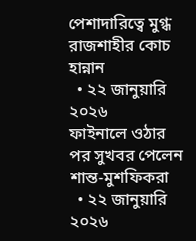পেশাদারিত্বে মুগ্ধ রাজশাহীর কোচ হান্নান
  • ২২ জানুয়ারি ২০২৬
ফাইনালে ওঠার পর সুখবর পেলেন শান্ত-মুশফিকরা
  • ২২ জানুয়ারি ২০২৬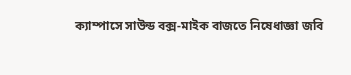ক্যাম্পাসে সাউন্ড বক্স-মাইক বাজতে নিষেধাজ্ঞা জবি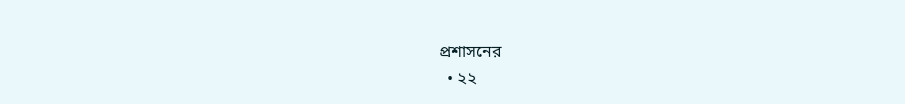প্রশাসনের
  • ২২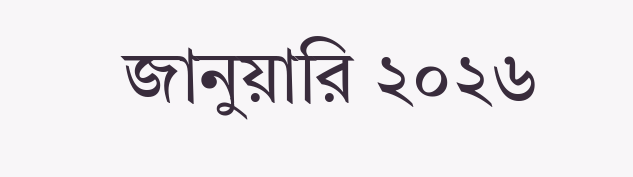জানুয়ারি ২০২৬